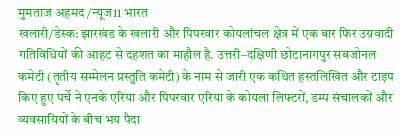मुमताज अहमद/न्यूज11 भारत
खलारी/डेस्क: झारखंड के खलारी और पिपरवार कोयलांचल क्षेत्र में एक बार फिर उग्रवादी गतिविधियों की आहट से दहशत का माहौल है. उत्तरी–दक्षिणी छोटानागपुर सबजोनल कमेटी (तृतीय सम्मेलन प्रस्तुति कमेटी) के नाम से जारी एक कथित हस्तलिखित और टाइप किए हुए पर्चे ने एनके एरिया और पिपरवार एरिया के कोयला लिफ्टरों, डम्प संचालकों और व्यवसायियों के बीच भय पैदा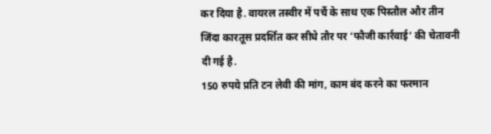कर दिया है. वायरल तस्वीर में पर्चे के साथ एक पिस्तौल और तीन जिंदा कारतूस प्रदर्शित कर सीधे तौर पर ‘फौजी कार्रवाई’ की चेतावनी दी गई है.
150 रुपये प्रति टन लेवी की मांग, काम बंद करने का फरमान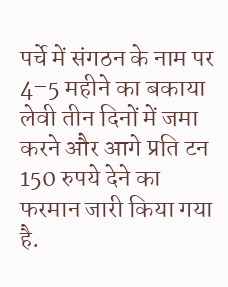पर्चे में संगठन के नाम पर 4–5 महीने का बकाया लेवी तीन दिनों में जमा करने और आगे प्रति टन 150 रुपये देने का फरमान जारी किया गया है.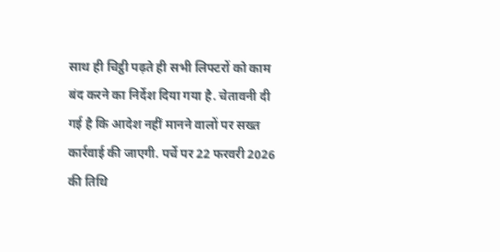साथ ही चिट्ठी पढ़ते ही सभी लिफ्टरों को काम बंद करने का निर्देश दिया गया है. चेतावनी दी गई है कि आदेश नहीं मानने वालों पर सख्त कार्रवाई की जाएगी. पर्चे पर 22 फरवरी 2026 की तिथि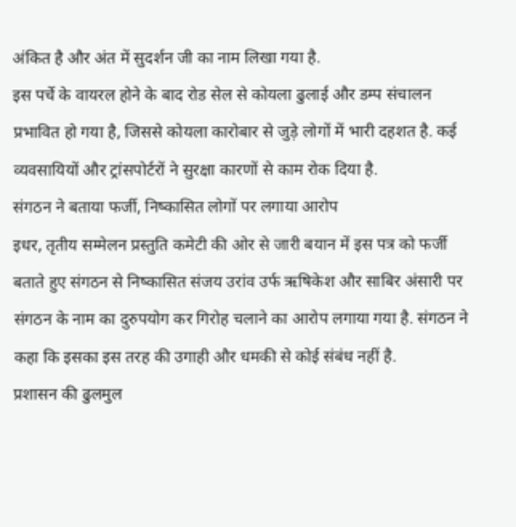अंकित है और अंत में सुदर्शन जी का नाम लिखा गया है.
इस पर्चे के वायरल होने के बाद रोड सेल से कोयला ढुलाई और डम्प संचालन प्रभावित हो गया है, जिससे कोयला कारोबार से जुड़े लोगों में भारी दहशत है. कई व्यवसायियों और ट्रांसपोर्टरों ने सुरक्षा कारणों से काम रोक दिया है.
संगठन ने बताया फर्जी, निष्कासित लोगों पर लगाया आरोप
इधर, तृतीय सम्मेलन प्रस्तुति कमेटी की ओर से जारी बयान में इस पत्र को फर्जी बताते हुए संगठन से निष्कासित संजय उरांव उर्फ ऋषिकेश और साबिर अंसारी पर संगठन के नाम का दुरुपयोग कर गिरोह चलाने का आरोप लगाया गया है. संगठन ने कहा कि इसका इस तरह की उगाही और धमकी से कोई संबंध नहीं है.
प्रशासन की ढुलमुल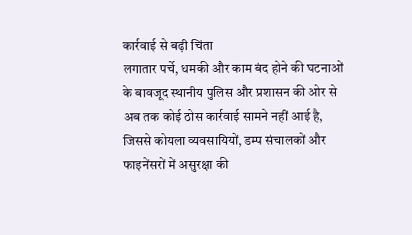कार्रवाई से बढ़ी चिंता
लगातार पर्चे, धमकी और काम बंद होने की घटनाओं के बावजूद स्थानीय पुलिस और प्रशासन की ओर से अब तक कोई ठोस कार्रवाई सामने नहीं आई है, जिससे कोयला व्यवसायियों, डम्प संचालकों और फाइनेंसरों में असुरक्षा की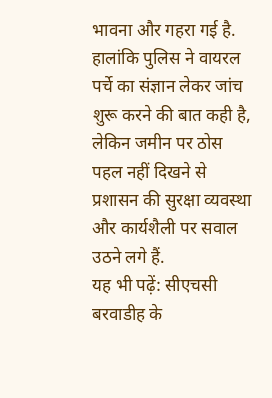भावना और गहरा गई है.
हालांकि पुलिस ने वायरल पर्चे का संज्ञान लेकर जांच शुरू करने की बात कही है, लेकिन जमीन पर ठोस पहल नहीं दिखने से प्रशासन की सुरक्षा व्यवस्था और कार्यशैली पर सवाल उठने लगे हैं.
यह भी पढ़ें: सीएचसी बरवाडीह के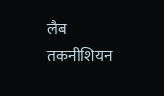लैब तकनीशियन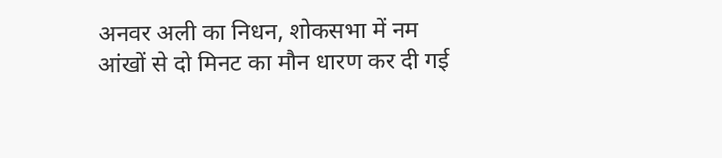अनवर अली का निधन, शोकसभा में नम आंखों से दो मिनट का मौन धारण कर दी गई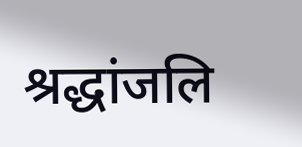श्रद्धांजलि